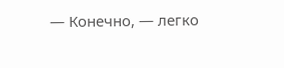— Конечно, — легко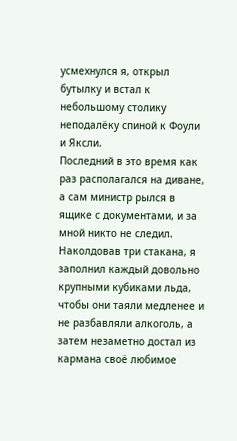усмехнулся я, открыл бутылку и встал к небольшому столику неподалёку спиной к Фоули и Яксли.
Последний в это время как раз располагался на диване, а сам министр рылся в ящике с документами, и за мной никто не следил. Наколдовав три стакана, я заполнил каждый довольно крупными кубиками льда, чтобы они таяли медленее и не разбавляли алкоголь, а затем незаметно достал из кармана своё любимое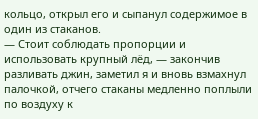кольцо, открыл его и сыпанул содержимое в один из стаканов.
— Стоит соблюдать пропорции и использовать крупный лёд, — закончив разливать джин, заметил я и вновь взмахнул палочкой, отчего стаканы медленно поплыли по воздуху к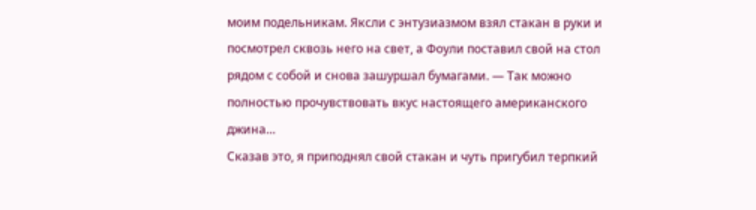моим подельникам. Яксли с энтузиазмом взял стакан в руки и посмотрел сквозь него на свет, а Фоули поставил свой на стол рядом с собой и снова зашуршал бумагами. — Так можно полностью прочувствовать вкус настоящего американского джина…
Сказав это, я приподнял свой стакан и чуть пригубил терпкий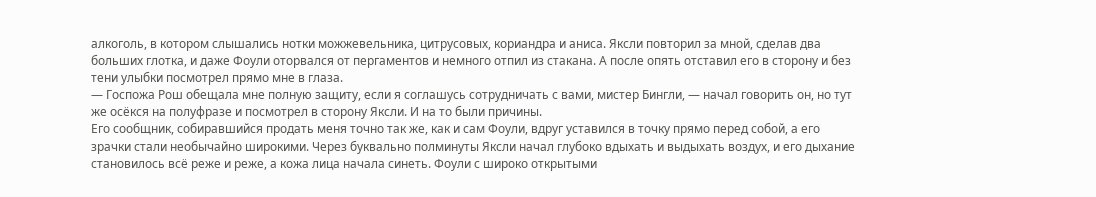алкоголь, в котором слышались нотки можжевельника, цитрусовых, кориандра и аниса. Яксли повторил за мной, сделав два больших глотка, и даже Фоули оторвался от пергаментов и немного отпил из стакана. А после опять отставил его в сторону и без тени улыбки посмотрел прямо мне в глаза.
— Госпожа Рош обещала мне полную защиту, если я соглашусь сотрудничать с вами, мистер Бингли, — начал говорить он, но тут же осёкся на полуфразе и посмотрел в сторону Яксли. И на то были причины.
Его сообщник, собиравшийся продать меня точно так же, как и сам Фоули, вдруг уставился в точку прямо перед собой, а его зрачки стали необычайно широкими. Через буквально полминуты Яксли начал глубоко вдыхать и выдыхать воздух, и его дыхание становилось всё реже и реже, а кожа лица начала синеть. Фоули с широко открытыми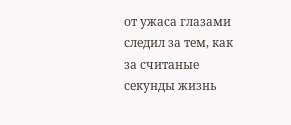от ужаса глазами следил за тем, как за считаные секунды жизнь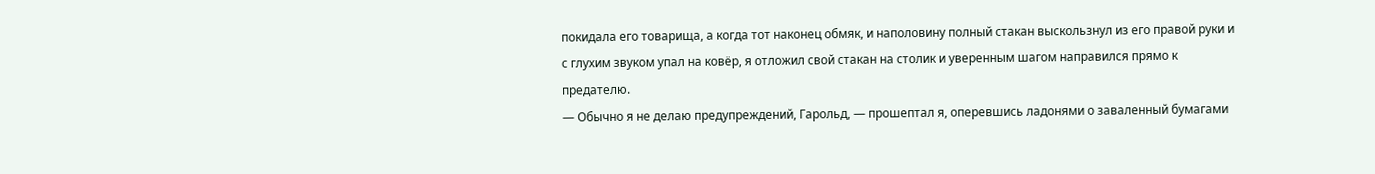покидала его товарища, а когда тот наконец обмяк, и наполовину полный стакан выскользнул из его правой руки и с глухим звуком упал на ковёр, я отложил свой стакан на столик и уверенным шагом направился прямо к предателю.
— Обычно я не делаю предупреждений, Гарольд, — прошептал я, оперевшись ладонями о заваленный бумагами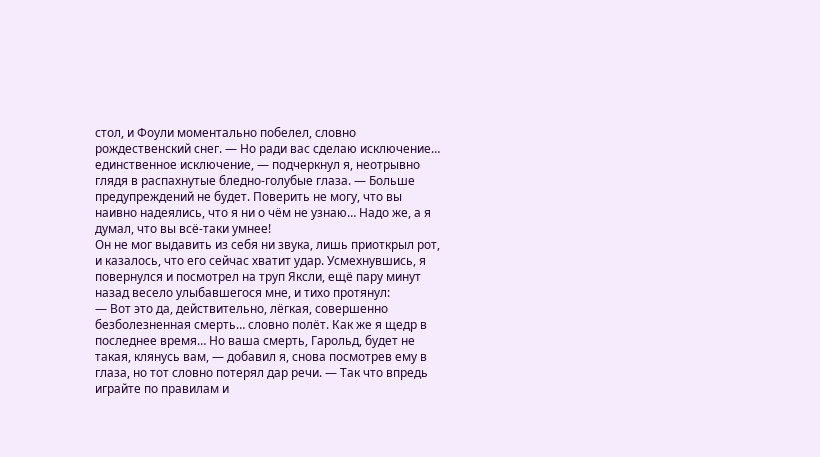стол, и Фоули моментально побелел, словно рождественский снег. — Но ради вас сделаю исключение… единственное исключение, — подчеркнул я, неотрывно глядя в распахнутые бледно-голубые глаза. — Больше предупреждений не будет. Поверить не могу, что вы наивно надеялись, что я ни о чём не узнаю… Надо же, а я думал, что вы всё-таки умнее!
Он не мог выдавить из себя ни звука, лишь приоткрыл рот, и казалось, что его сейчас хватит удар. Усмехнувшись, я повернулся и посмотрел на труп Яксли, ещё пару минут назад весело улыбавшегося мне, и тихо протянул:
— Вот это да, действительно, лёгкая, совершенно безболезненная смерть… словно полёт. Как же я щедр в последнее время… Но ваша смерть, Гарольд, будет не такая, клянусь вам, — добавил я, снова посмотрев ему в глаза, но тот словно потерял дар речи. — Так что впредь играйте по правилам и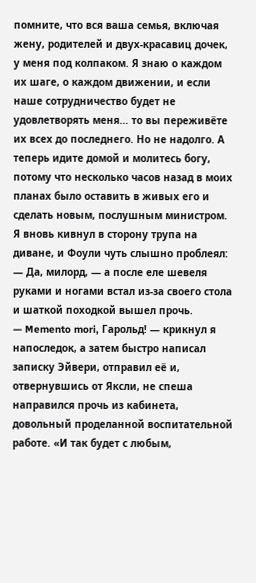помните, что вся ваша семья, включая жену, родителей и двух-красавиц дочек, у меня под колпаком. Я знаю о каждом их шаге, о каждом движении, и если наше сотрудничество будет не удовлетворять меня… то вы переживёте их всех до последнего. Но не надолго. А теперь идите домой и молитесь богу, потому что несколько часов назад в моих планах было оставить в живых его и сделать новым, послушным министром.
Я вновь кивнул в сторону трупа на диване, и Фоули чуть слышно проблеял:
— Да, милорд, — а после еле шевеля руками и ногами встал из-за своего стола и шаткой походкой вышел прочь.
— Memento mori, Гарольд! — крикнул я напоследок, а затем быстро написал записку Эйвери, отправил её и, отвернувшись от Яксли, не спеша направился прочь из кабинета, довольный проделанной воспитательной работе. «И так будет с любым,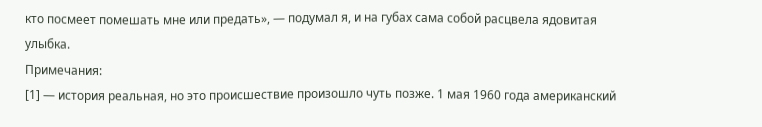кто посмеет помешать мне или предать», — подумал я, и на губах сама собой расцвела ядовитая улыбка.
Примечания:
[1] — история реальная, но это происшествие произошло чуть позже. 1 мая 1960 года американский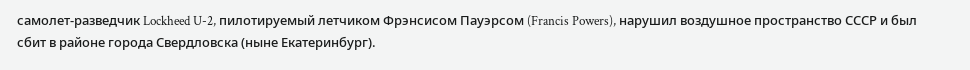самолет-разведчик Lockheed U-2, пилотируемый летчиком Фрэнсисом Пауэрсом (Francis Powers), нарушил воздушное пространство СССР и был сбит в районе города Свердловска (ныне Екатеринбург).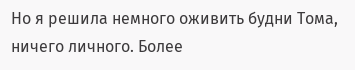Но я решила немного оживить будни Тома, ничего личного. Более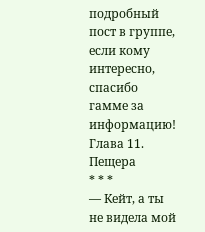подробный пост в группе, если кому интересно, спасибо гамме за информацию!
Глава 11. Пещера
* * *
— Кейт, а ты не видела мой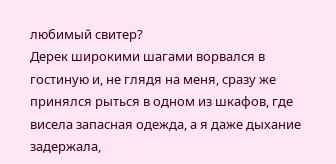любимый свитер?
Дерек широкими шагами ворвался в гостиную и, не глядя на меня, сразу же принялся рыться в одном из шкафов, где висела запасная одежда, а я даже дыхание задержала,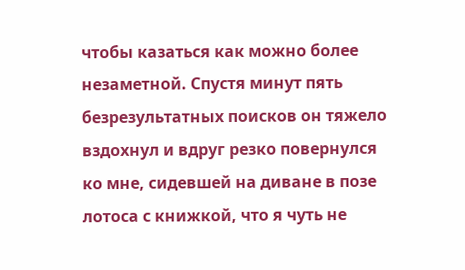чтобы казаться как можно более незаметной. Спустя минут пять безрезультатных поисков он тяжело вздохнул и вдруг резко повернулся ко мне, сидевшей на диване в позе лотоса с книжкой, что я чуть не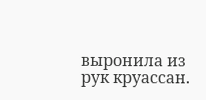выронила из рук круассан.